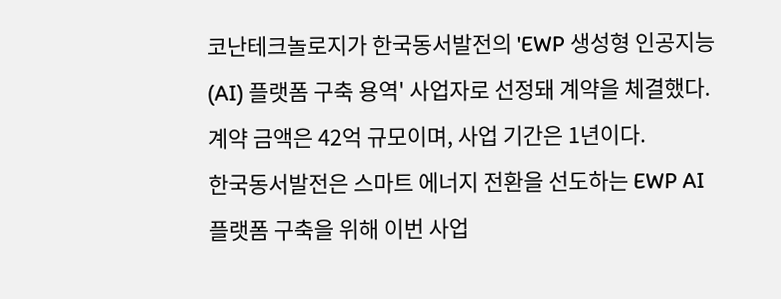코난테크놀로지가 한국동서발전의 'EWP 생성형 인공지능(AI) 플랫폼 구축 용역' 사업자로 선정돼 계약을 체결했다. 계약 금액은 42억 규모이며, 사업 기간은 1년이다.
한국동서발전은 스마트 에너지 전환을 선도하는 EWP AI 플랫폼 구축을 위해 이번 사업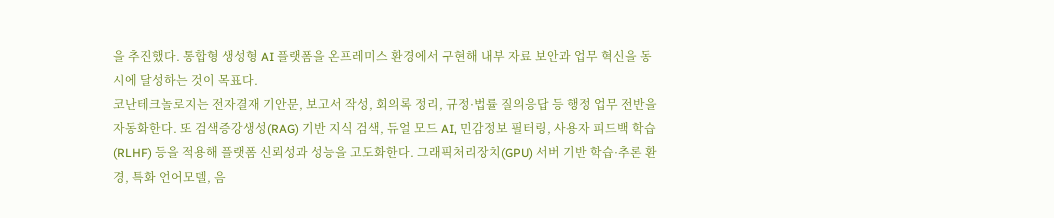을 추진했다. 통합형 생성형 AI 플랫폼을 온프레미스 환경에서 구현해 내부 자료 보안과 업무 혁신을 동시에 달성하는 것이 목표다.
코난테크놀로지는 전자결재 기안문, 보고서 작성, 회의록 정리, 규정·법률 질의응답 등 행정 업무 전반을 자동화한다. 또 검색증강생성(RAG) 기반 지식 검색, 듀얼 모드 AI, 민감정보 필터링, 사용자 피드백 학습(RLHF) 등을 적용해 플랫폼 신뢰성과 성능을 고도화한다. 그래픽처리장치(GPU) 서버 기반 학습·추론 환경, 특화 언어모델, 음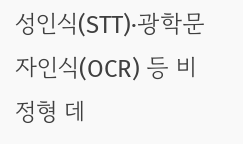성인식(STT)·광학문자인식(OCR) 등 비정형 데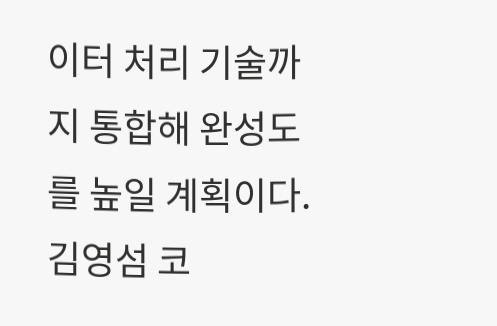이터 처리 기술까지 통합해 완성도를 높일 계획이다.
김영섬 코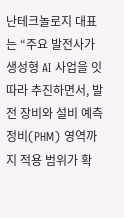난테크놀로지 대표는 “주요 발전사가 생성형 AI 사업을 잇따라 추진하면서, 발전 장비와 설비 예측 정비(PHM) 영역까지 적용 범위가 확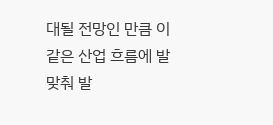대될 전망인 만큼 이 같은 산업 흐름에 발맞춰 발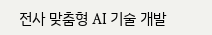전사 맞춤형 AI 기술 개발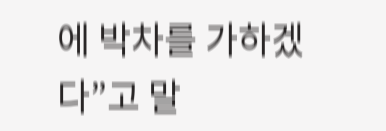에 박차를 가하겠다”고 말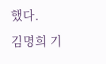했다.
김명희 기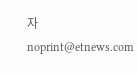자 noprint@etnews.com